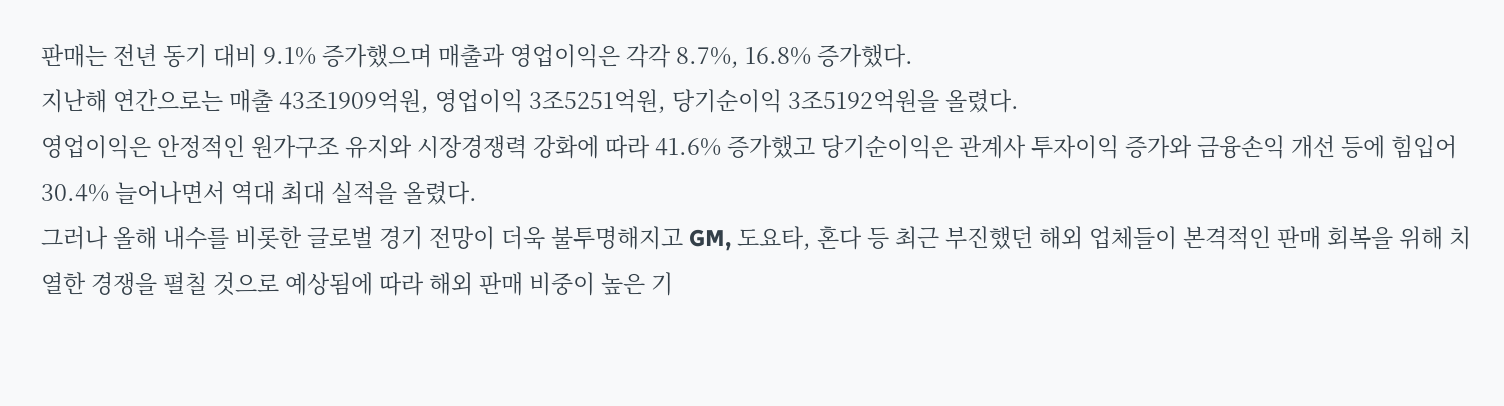판매는 전년 동기 대비 9.1% 증가했으며 매출과 영업이익은 각각 8.7%, 16.8% 증가했다.
지난해 연간으로는 매출 43조1909억원, 영업이익 3조5251억원, 당기순이익 3조5192억원을 올렸다.
영업이익은 안정적인 원가구조 유지와 시장경쟁력 강화에 따라 41.6% 증가했고 당기순이익은 관계사 투자이익 증가와 금융손익 개선 등에 힘입어 30.4% 늘어나면서 역대 최대 실적을 올렸다.
그러나 올해 내수를 비롯한 글로벌 경기 전망이 더욱 불투명해지고 GM, 도요타, 혼다 등 최근 부진했던 해외 업체들이 본격적인 판매 회복을 위해 치열한 경쟁을 펼칠 것으로 예상됨에 따라 해외 판매 비중이 높은 기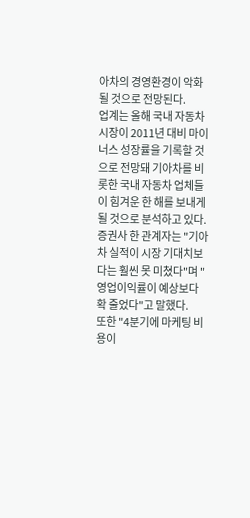아차의 경영환경이 악화될 것으로 전망된다.
업계는 올해 국내 자동차 시장이 2011년 대비 마이너스 성장률을 기록할 것으로 전망돼 기아차를 비롯한 국내 자동차 업체들이 힘겨운 한 해를 보내게 될 것으로 분석하고 있다.
증권사 한 관계자는 "기아차 실적이 시장 기대치보다는 훨씬 못 미쳤다"며 "영업이익률이 예상보다 확 줄었다"고 말했다.
또한 "4분기에 마케팅 비용이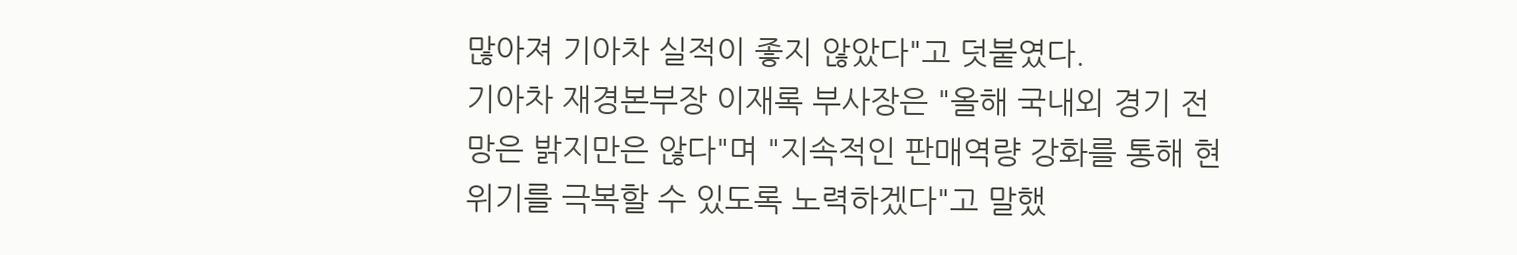많아져 기아차 실적이 좋지 않았다"고 덧붙였다.
기아차 재경본부장 이재록 부사장은 "올해 국내외 경기 전망은 밝지만은 않다"며 "지속적인 판매역량 강화를 통해 현 위기를 극복할 수 있도록 노력하겠다"고 말했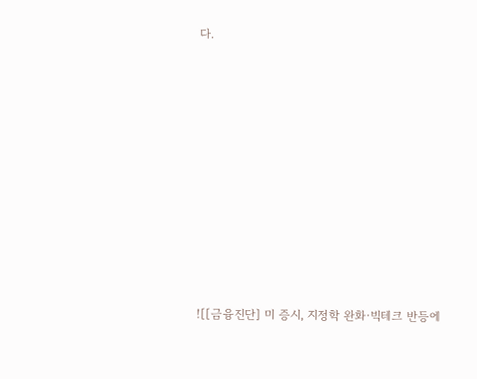다.











![[금융진단] 미 증시, 지정학 완화·빅테크 반등에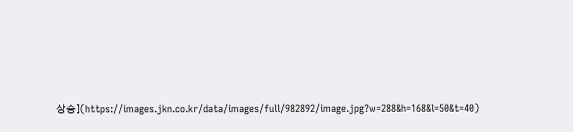상승](https://images.jkn.co.kr/data/images/full/982892/image.jpg?w=288&h=168&l=50&t=40)